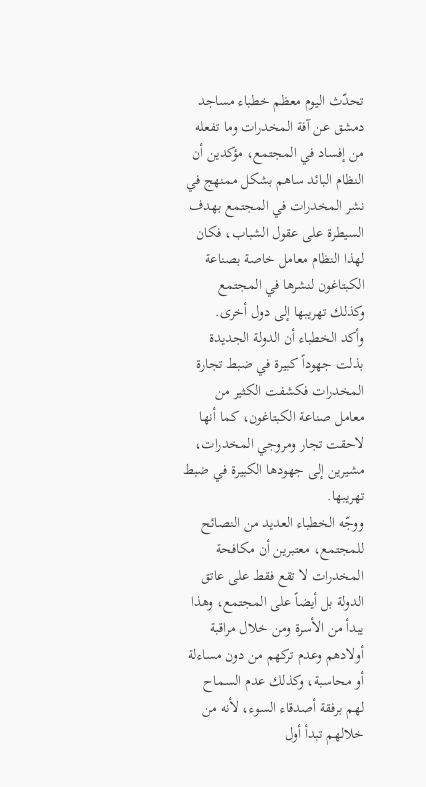تحدّث اليوم معظم خطباء مساجد دمشق عن آفة المخدرات وما تفعله من إفساد في المجتمع، مؤكدين أن النظام البائد ساهم بشكل ممنهج في نشر المخدرات في المجتمع بهدف السيطرة على عقول الشباب، فكان لهذا النظام معامل خاصة بصناعة الكبتاغون لنشرها في المجتمع وكذلك تهريبها إلى دول أخرى.
وأكد الخطباء أن الدولة الجديدة بذلت جهوداً كبيرة في ضبط تجارة المخدرات فكشفت الكثير من معامل صناعة الكبتاغون، كما أنها لاحقت تجار ومروجي المخدرات، مشيرين إلى جهودها الكبيرة في ضبط تهريبها.
ووجّه الخطباء العديد من النصائح للمجتمع، معتبرين أن مكافحة المخدرات لا تقع فقط على عاتق الدولة بل أيضاً على المجتمع، وهذا يبدأ من الأسرة ومن خلال مراقبة أولادهم وعدم تركهم من دون مساءلة أو محاسبة، وكذلك عدم السماح لهم برفقة أصدقاء السوء، لأنه من خلالهم تبدأ أول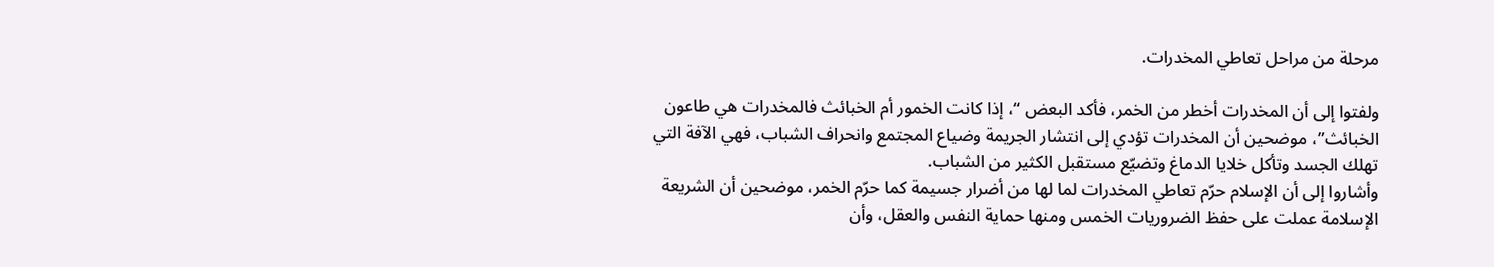مرحلة من مراحل تعاطي المخدرات.

ولفتوا إلى أن المخدرات أخطر من الخمر، فأكد البعض “، إذا كانت الخمور أم الخبائث فالمخدرات هي طاعون الخبائث”، موضحين أن المخدرات تؤدي إلى انتشار الجريمة وضياع المجتمع وانحراف الشباب، فهي الآفة التي تهلك الجسد وتأكل خلايا الدماغ وتضيّع مستقبل الكثير من الشباب.
وأشاروا إلى أن الإسلام حرّم تعاطي المخدرات لما لها من أضرار جسيمة كما حرّم الخمر، موضحين أن الشريعة الإسلامة عملت على حفظ الضروريات الخمس ومنها حماية النفس والعقل، وأن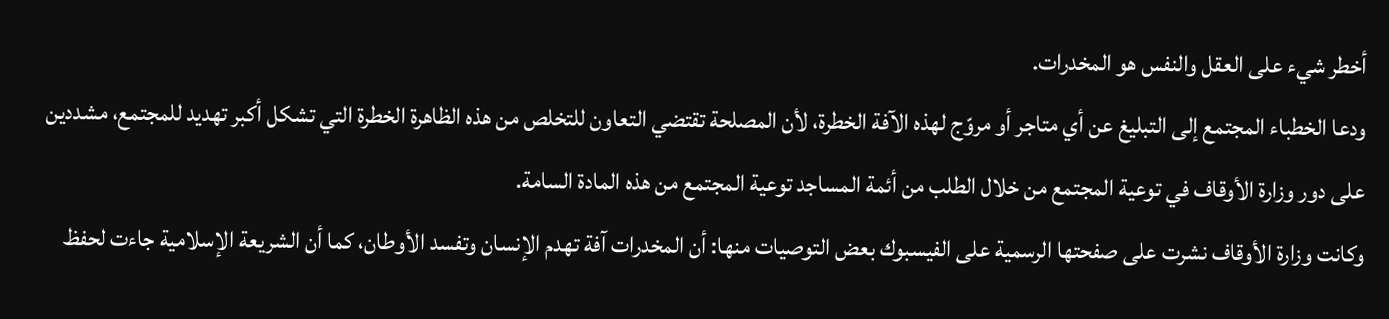أخطر شيء على العقل والنفس هو المخدرات.
ودعا الخطباء المجتمع إلى التبليغ عن أي متاجر أو مروّج لهذه الآفة الخطرة، لأن المصلحة تقتضي التعاون للتخلص من هذه الظاهرة الخطرة التي تشكل أكبر تهديد للمجتمع، مشددين على دور وزارة الأوقاف في توعية المجتمع من خلال الطلب من أئمة المساجد توعية المجتمع من هذه المادة السامة.
وكانت وزارة الأوقاف نشرت على صفحتها الرسمية على الفيسبوك بعض التوصيات منها: أن المخدرات آفة تهدم الإنسان وتفسد الأوطان، كما أن الشريعة الإسلامية جاءت لحفظ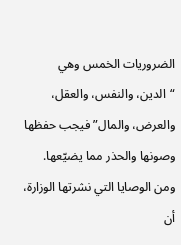الضروريات الخمس وهي “الدين، والنفس، والعقل، والعرض، والمال” فيجب حفظها وصونها والحذر مما يضيّعها.
ومن الوصايا التي نشرتها الوزارة، أن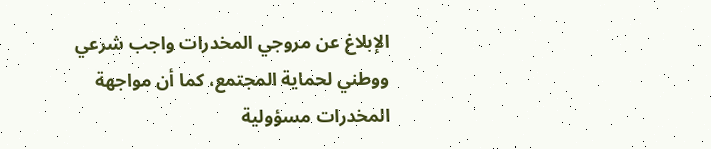الإبلاغ عن مروجي المخدرات واجب شرعي ووطني لحماية المجتمع، كما أن مواجهة المخدرات مسؤولية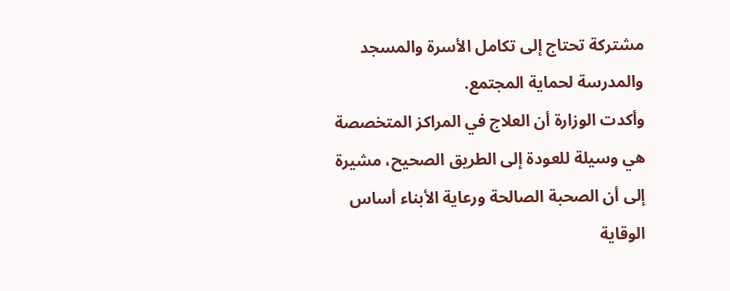مشتركة تحتاج إلى تكامل الأسرة والمسجد والمدرسة لحماية المجتمع.
وأكدت الوزارة أن العلاج في المراكز المتخصصة هي وسيلة للعودة إلى الطريق الصحيح، مشيرة إلى أن الصحبة الصالحة ورعاية الأبناء أساس الوقاية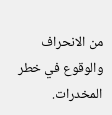من الانحراف والوقوع في خطر المخدرات.